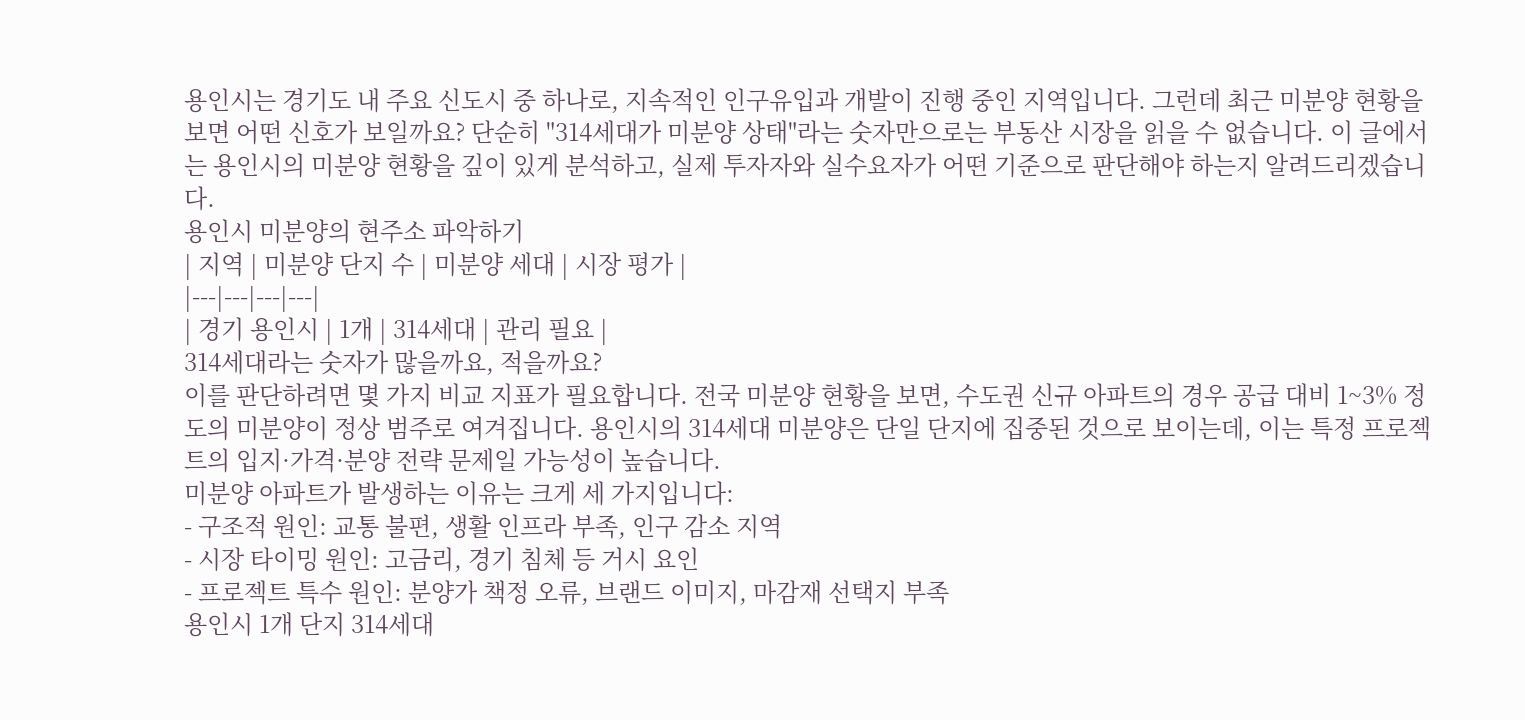용인시는 경기도 내 주요 신도시 중 하나로, 지속적인 인구유입과 개발이 진행 중인 지역입니다. 그런데 최근 미분양 현황을 보면 어떤 신호가 보일까요? 단순히 "314세대가 미분양 상태"라는 숫자만으로는 부동산 시장을 읽을 수 없습니다. 이 글에서는 용인시의 미분양 현황을 깊이 있게 분석하고, 실제 투자자와 실수요자가 어떤 기준으로 판단해야 하는지 알려드리겠습니다.
용인시 미분양의 현주소 파악하기
| 지역 | 미분양 단지 수 | 미분양 세대 | 시장 평가 |
|---|---|---|---|
| 경기 용인시 | 1개 | 314세대 | 관리 필요 |
314세대라는 숫자가 많을까요, 적을까요?
이를 판단하려면 몇 가지 비교 지표가 필요합니다. 전국 미분양 현황을 보면, 수도권 신규 아파트의 경우 공급 대비 1~3% 정도의 미분양이 정상 범주로 여겨집니다. 용인시의 314세대 미분양은 단일 단지에 집중된 것으로 보이는데, 이는 특정 프로젝트의 입지·가격·분양 전략 문제일 가능성이 높습니다.
미분양 아파트가 발생하는 이유는 크게 세 가지입니다:
- 구조적 원인: 교통 불편, 생활 인프라 부족, 인구 감소 지역
- 시장 타이밍 원인: 고금리, 경기 침체 등 거시 요인
- 프로젝트 특수 원인: 분양가 책정 오류, 브랜드 이미지, 마감재 선택지 부족
용인시 1개 단지 314세대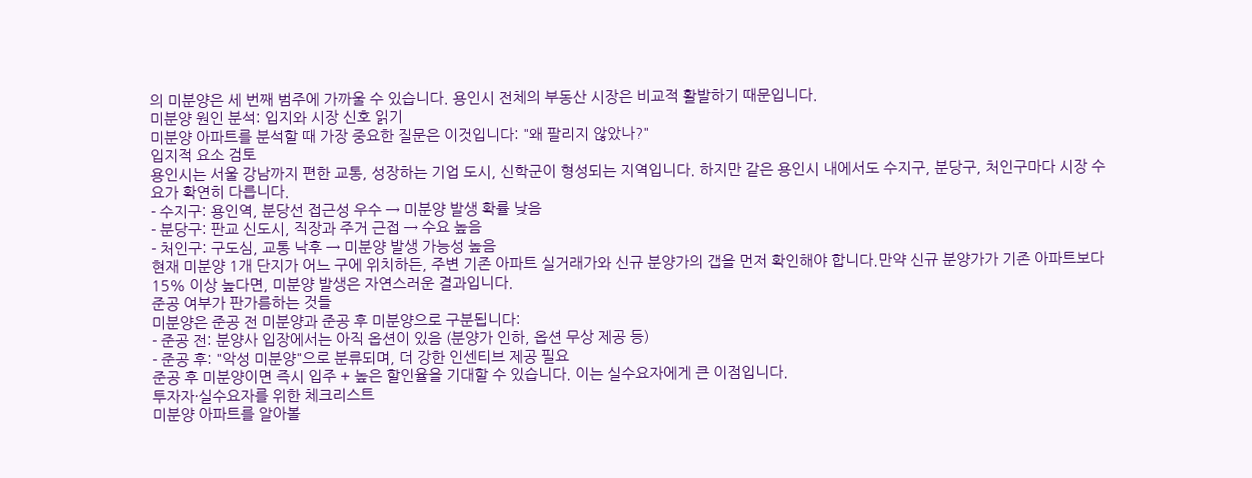의 미분양은 세 번째 범주에 가까울 수 있습니다. 용인시 전체의 부동산 시장은 비교적 활발하기 때문입니다.
미분양 원인 분석: 입지와 시장 신호 읽기
미분양 아파트를 분석할 때 가장 중요한 질문은 이것입니다: "왜 팔리지 않았나?"
입지적 요소 검토
용인시는 서울 강남까지 편한 교통, 성장하는 기업 도시, 신학군이 형성되는 지역입니다. 하지만 같은 용인시 내에서도 수지구, 분당구, 처인구마다 시장 수요가 확연히 다릅니다.
- 수지구: 용인역, 분당선 접근성 우수 → 미분양 발생 확률 낮음
- 분당구: 판교 신도시, 직장과 주거 근접 → 수요 높음
- 처인구: 구도심, 교통 낙후 → 미분양 발생 가능성 높음
현재 미분양 1개 단지가 어느 구에 위치하든, 주변 기존 아파트 실거래가와 신규 분양가의 갭을 먼저 확인해야 합니다.만약 신규 분양가가 기존 아파트보다 15% 이상 높다면, 미분양 발생은 자연스러운 결과입니다.
준공 여부가 판가름하는 것들
미분양은 준공 전 미분양과 준공 후 미분양으로 구분됩니다:
- 준공 전: 분양사 입장에서는 아직 옵션이 있음 (분양가 인하, 옵션 무상 제공 등)
- 준공 후: "악성 미분양"으로 분류되며, 더 강한 인센티브 제공 필요
준공 후 미분양이면 즉시 입주 + 높은 할인율을 기대할 수 있습니다. 이는 실수요자에게 큰 이점입니다.
투자자·실수요자를 위한 체크리스트
미분양 아파트를 알아볼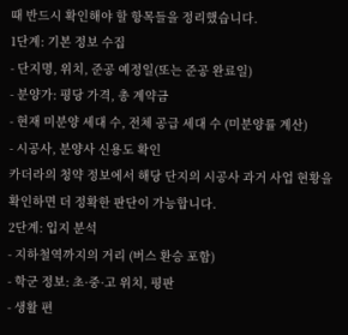때 반드시 확인해야 할 항목들을 정리했습니다.
1단계: 기본 정보 수집
- 단지명, 위치, 준공 예정일(또는 준공 완료일)
- 분양가: 평당 가격, 총 계약금
- 현재 미분양 세대 수, 전체 공급 세대 수 (미분양률 계산)
- 시공사, 분양사 신용도 확인
카더라의 청약 정보에서 해당 단지의 시공사 과거 사업 현황을 확인하면 더 정확한 판단이 가능합니다.
2단계: 입지 분석
- 지하철역까지의 거리 (버스 환승 포함)
- 학군 정보: 초·중·고 위치, 평판
- 생활 편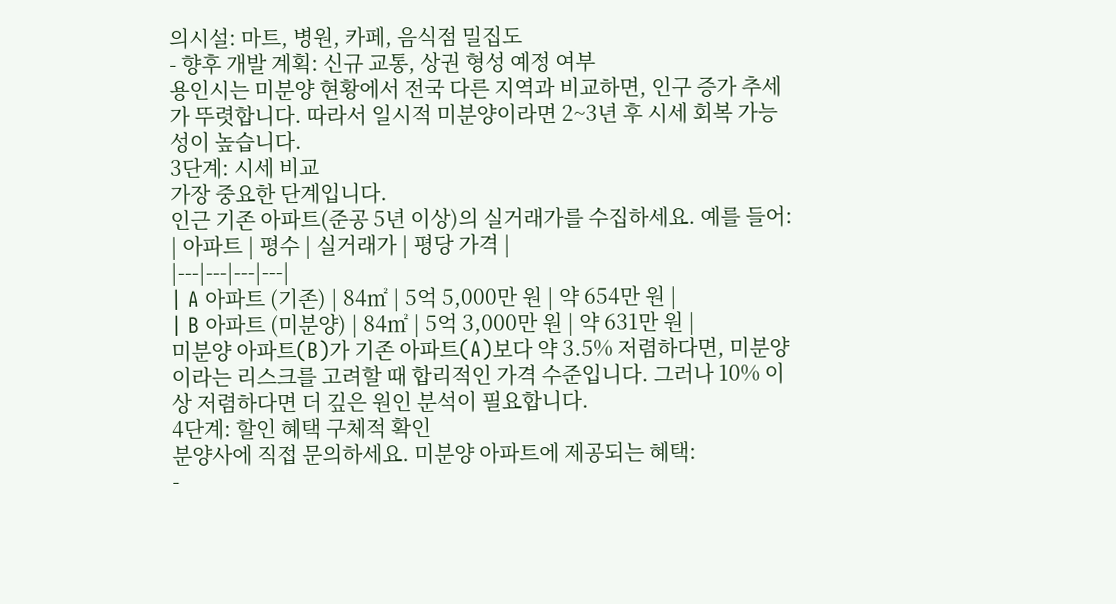의시설: 마트, 병원, 카페, 음식점 밀집도
- 향후 개발 계획: 신규 교통, 상권 형성 예정 여부
용인시는 미분양 현황에서 전국 다른 지역과 비교하면, 인구 증가 추세가 뚜렷합니다. 따라서 일시적 미분양이라면 2~3년 후 시세 회복 가능성이 높습니다.
3단계: 시세 비교
가장 중요한 단계입니다.
인근 기존 아파트(준공 5년 이상)의 실거래가를 수집하세요. 예를 들어:
| 아파트 | 평수 | 실거래가 | 평당 가격 |
|---|---|---|---|
| A 아파트 (기존) | 84㎡ | 5억 5,000만 원 | 약 654만 원 |
| B 아파트 (미분양) | 84㎡ | 5억 3,000만 원 | 약 631만 원 |
미분양 아파트(B)가 기존 아파트(A)보다 약 3.5% 저렴하다면, 미분양이라는 리스크를 고려할 때 합리적인 가격 수준입니다. 그러나 10% 이상 저렴하다면 더 깊은 원인 분석이 필요합니다.
4단계: 할인 혜택 구체적 확인
분양사에 직접 문의하세요. 미분양 아파트에 제공되는 혜택:
-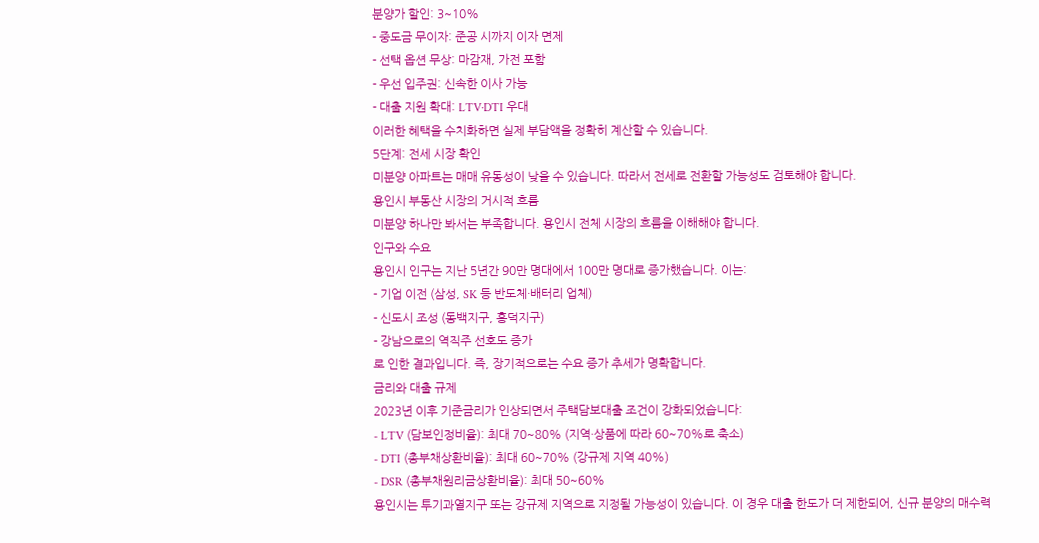분양가 할인: 3~10%
- 중도금 무이자: 준공 시까지 이자 면제
- 선택 옵션 무상: 마감재, 가전 포함
- 우선 입주권: 신속한 이사 가능
- 대출 지원 확대: LTV·DTI 우대
이러한 혜택을 수치화하면 실제 부담액을 정확히 계산할 수 있습니다.
5단계: 전세 시장 확인
미분양 아파트는 매매 유동성이 낮을 수 있습니다. 따라서 전세로 전환할 가능성도 검토해야 합니다.
용인시 부동산 시장의 거시적 흐름
미분양 하나만 봐서는 부족합니다. 용인시 전체 시장의 흐름을 이해해야 합니다.
인구와 수요
용인시 인구는 지난 5년간 90만 명대에서 100만 명대로 증가했습니다. 이는:
- 기업 이전 (삼성, SK 등 반도체·배터리 업체)
- 신도시 조성 (동백지구, 흥덕지구)
- 강남으로의 역직주 선호도 증가
로 인한 결과입니다. 즉, 장기적으로는 수요 증가 추세가 명확합니다.
금리와 대출 규제
2023년 이후 기준금리가 인상되면서 주택담보대출 조건이 강화되었습니다:
- LTV (담보인정비율): 최대 70~80% (지역·상품에 따라 60~70%로 축소)
- DTI (총부채상환비율): 최대 60~70% (강규제 지역 40%)
- DSR (총부채원리금상환비율): 최대 50~60%
용인시는 투기과열지구 또는 강규제 지역으로 지정될 가능성이 있습니다. 이 경우 대출 한도가 더 제한되어, 신규 분양의 매수력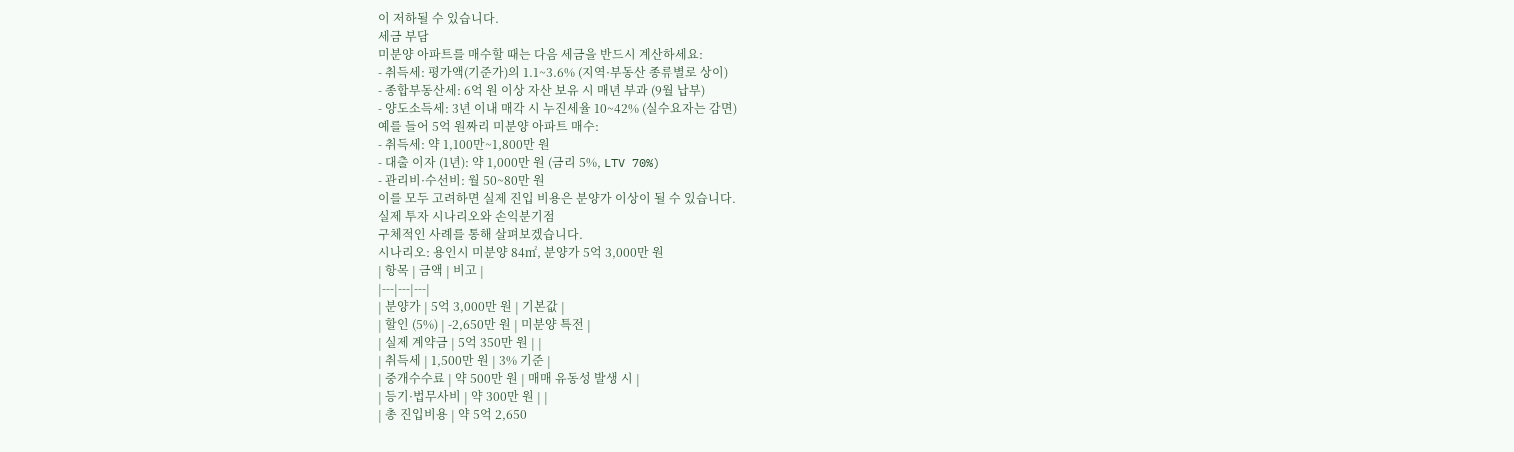이 저하될 수 있습니다.
세금 부담
미분양 아파트를 매수할 때는 다음 세금을 반드시 계산하세요:
- 취득세: 평가액(기준가)의 1.1~3.6% (지역·부동산 종류별로 상이)
- 종합부동산세: 6억 원 이상 자산 보유 시 매년 부과 (9월 납부)
- 양도소득세: 3년 이내 매각 시 누진세율 10~42% (실수요자는 감면)
예를 들어 5억 원짜리 미분양 아파트 매수:
- 취득세: 약 1,100만~1,800만 원
- 대출 이자 (1년): 약 1,000만 원 (금리 5%, LTV 70%)
- 관리비·수선비: 월 50~80만 원
이를 모두 고려하면 실제 진입 비용은 분양가 이상이 될 수 있습니다.
실제 투자 시나리오와 손익분기점
구체적인 사례를 통해 살펴보겠습니다.
시나리오: 용인시 미분양 84㎡, 분양가 5억 3,000만 원
| 항목 | 금액 | 비고 |
|---|---|---|
| 분양가 | 5억 3,000만 원 | 기본값 |
| 할인 (5%) | -2,650만 원 | 미분양 특전 |
| 실제 계약금 | 5억 350만 원 | |
| 취득세 | 1,500만 원 | 3% 기준 |
| 중개수수료 | 약 500만 원 | 매매 유동성 발생 시 |
| 등기·법무사비 | 약 300만 원 | |
| 총 진입비용 | 약 5억 2,650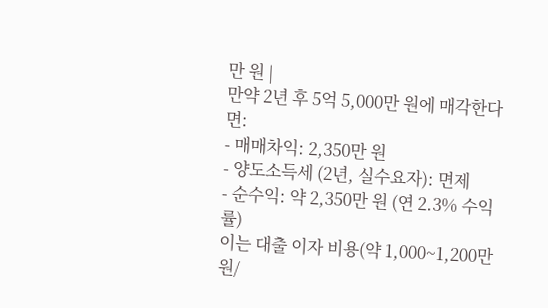만 원 |
만약 2년 후 5억 5,000만 원에 매각한다면:
- 매매차익: 2,350만 원
- 양도소득세 (2년, 실수요자): 면제
- 순수익: 약 2,350만 원 (연 2.3% 수익률)
이는 대출 이자 비용(약 1,000~1,200만 원/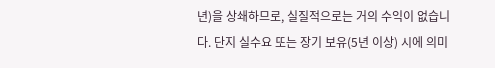년)을 상쇄하므로, 실질적으로는 거의 수익이 없습니다. 단지 실수요 또는 장기 보유(5년 이상) 시에 의미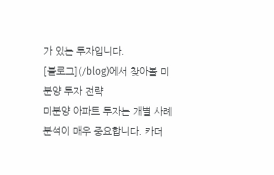가 있는 투자입니다.
[블로그](/blog)에서 찾아볼 미분양 투자 전략
미분양 아파트 투자는 개별 사례 분석이 매우 중요합니다. 카더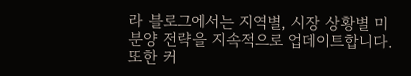라 블로그에서는 지역별, 시장 상황별 미분양 전략을 지속적으로 업데이트합니다.
또한 커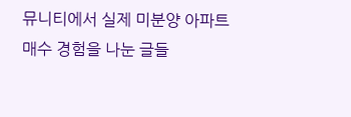뮤니티에서 실제 미분양 아파트 매수 경험을 나눈 글들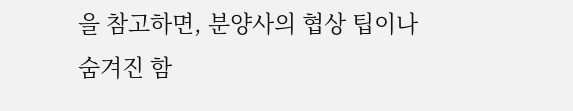을 참고하면, 분양사의 협상 팁이나 숨겨진 함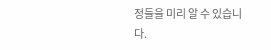정들을 미리 알 수 있습니다.